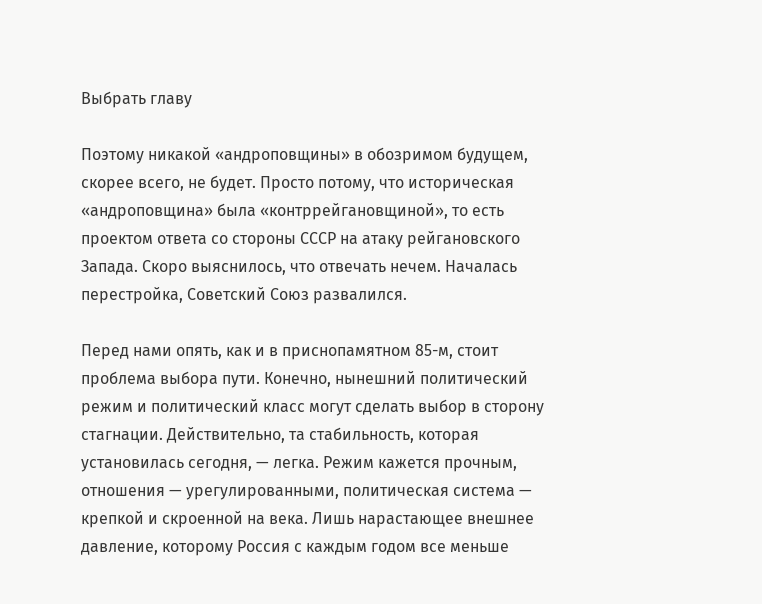Выбрать главу

Поэтому никакой «андроповщины» в обозримом будущем, скорее всего, не будет. Просто потому, что историческая «андроповщина» была «контррейгановщиной», то есть проектом ответа со стороны СССР на атаку рейгановского Запада. Скоро выяснилось, что отвечать нечем. Началась перестройка, Советский Союз развалился.

Перед нами опять, как и в приснопамятном 85-м, стоит проблема выбора пути. Конечно, нынешний политический режим и политический класс могут сделать выбор в сторону стагнации. Действительно, та стабильность, которая установилась сегодня, — легка. Режим кажется прочным, отношения — урегулированными, политическая система — крепкой и скроенной на века. Лишь нарастающее внешнее давление, которому Россия с каждым годом все меньше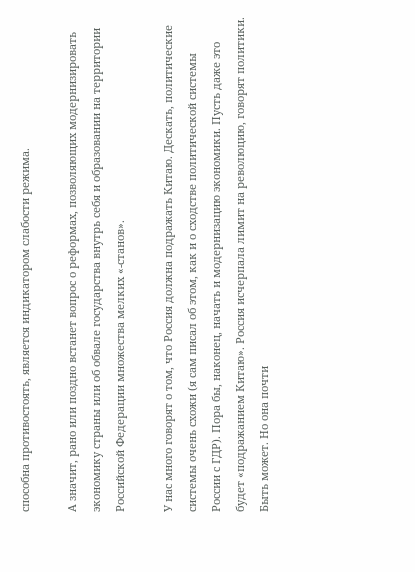способна противостоять, является индикатором слабости режима.

А значит, рано или поздно встанет вопрос о реформах, позволяющих модернизировать экономику страны или об обвале государства внутрь себя и образовании на территории Российской Федерации множества мелких «-станов».

У нас много говорят о том, что Россия должна подражать Китаю. Дескать, политические системы очень схожи (я сам писал об этом, как и о сходстве политической системы России с ГДР). Пора бы, наконец, начать и модернизацию экономики. Пусть даже это будет «подражанием Китаю». Россия исчерпала лимит на революцию, говорят политики. Быть может. Но она почти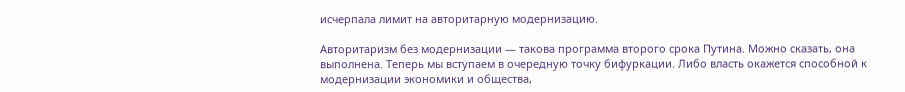исчерпала лимит на авторитарную модернизацию.

Авторитаризм без модернизации — такова программа второго срока Путина. Можно сказать, она выполнена. Теперь мы вступаем в очередную точку бифуркации. Либо власть окажется способной к модернизации экономики и общества,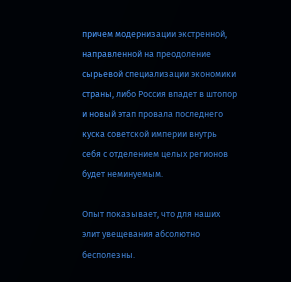причем модернизации экстренной, направленной на преодоление сырьевой специализации экономики страны, либо Россия впадет в штопор и новый этап провала последнего куска советской империи внутрь себя с отделением целых регионов будет неминуемым.

Опыт показывает, что для наших элит увещевания абсолютно бесполезны.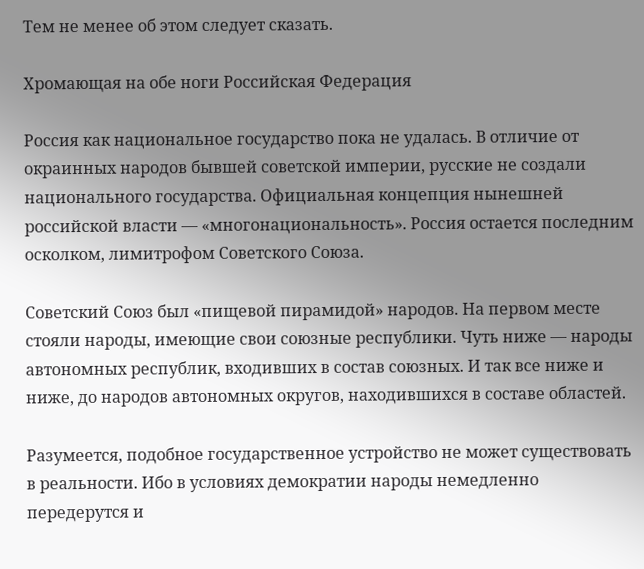Тем не менее об этом следует сказать.

Хромающая на обе ноги Российская Федерация

Россия как национальное государство пока не удалась. В отличие от окраинных народов бывшей советской империи, русские не создали национального государства. Официальная концепция нынешней российской власти — «многонациональность». Россия остается последним осколком, лимитрофом Советского Союза.

Советский Союз был «пищевой пирамидой» народов. На первом месте стояли народы, имеющие свои союзные республики. Чуть ниже — народы автономных республик, входивших в состав союзных. И так все ниже и ниже, до народов автономных округов, находившихся в составе областей.

Разумеется, подобное государственное устройство не может существовать в реальности. Ибо в условиях демократии народы немедленно передерутся и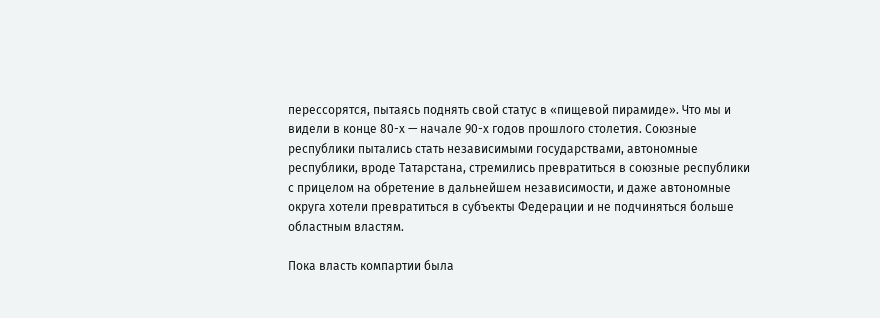перессорятся, пытаясь поднять свой статус в «пищевой пирамиде». Что мы и видели в конце 80-х — начале 90-х годов прошлого столетия. Союзные республики пытались стать независимыми государствами, автономные республики, вроде Татарстана, стремились превратиться в союзные республики с прицелом на обретение в дальнейшем независимости, и даже автономные округа хотели превратиться в субъекты Федерации и не подчиняться больше областным властям.

Пока власть компартии была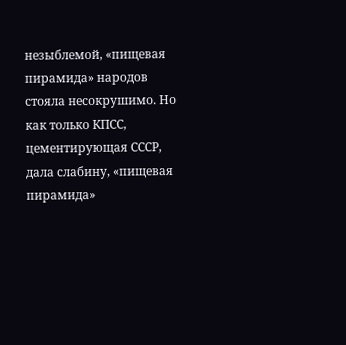незыблемой, «пищевая пирамида» народов стояла несокрушимо. Но как только КПСС, цементирующая СССР, дала слабину, «пищевая пирамида»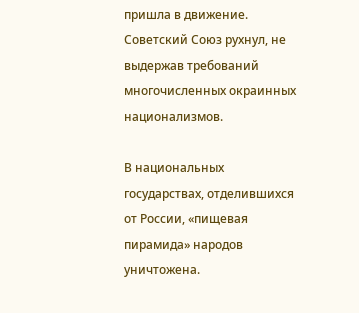пришла в движение. Советский Союз рухнул, не выдержав требований многочисленных окраинных национализмов.

В национальных государствах, отделившихся от России, «пищевая пирамида» народов уничтожена.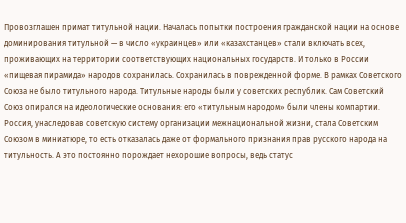Провозглашен примат титульной нации. Началась попытки построения гражданской нации на основе доминирования титульной — в число «украинцев» или «казахстанцев» стали включать всех, проживающих на территории соответствующих национальных государств. И только в России «пищевая пирамида» народов сохранилась. Сохранилась в поврежденной форме. В рамках Советского Союза не было титульного народа. Титульные народы были у советских республик. Сам Советский Союз опирался на идеологические основания: его «титульным народом» были члены компартии. Россия, унаследовав советскую систему организации межнациональной жизни, стала Советским Союзом в миниатюре, то есть отказалась даже от формального признания прав русского народа на титульность. А это постоянно порождает нехорошие вопросы, ведь статус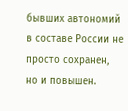бывших автономий в составе России не просто сохранен, но и повышен.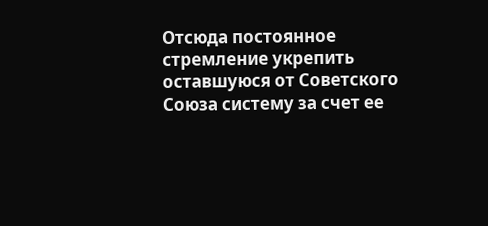Отсюда постоянное стремление укрепить оставшуюся от Советского Союза систему за счет ее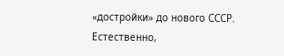«достройки» до нового СССР. Естественно,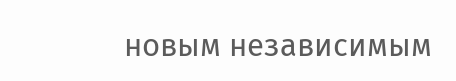новым независимым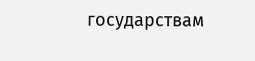государствам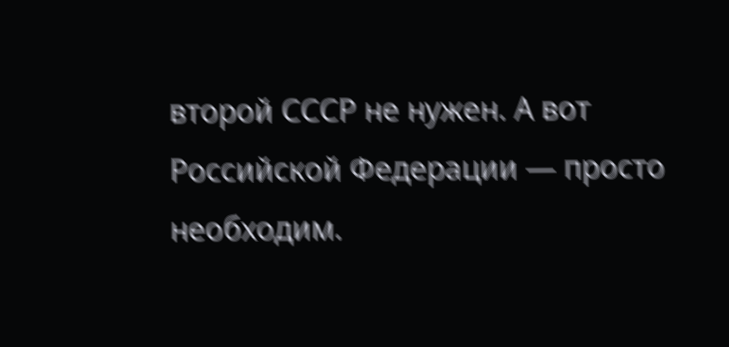второй СССР не нужен. А вот Российской Федерации — просто необходим.